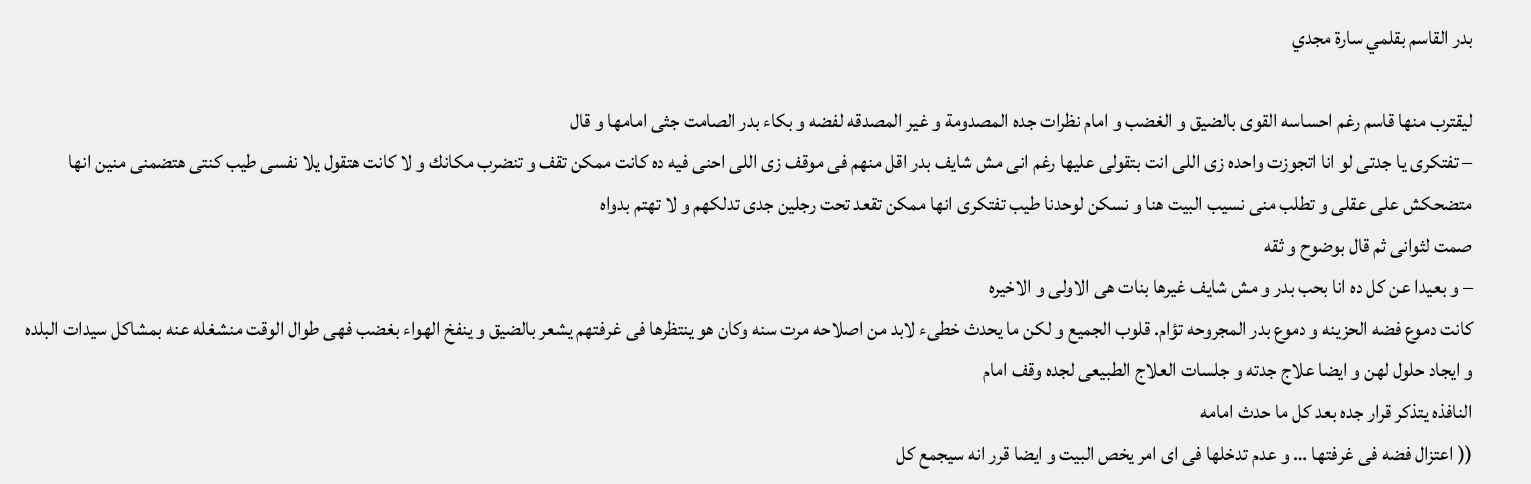بدر القاسم بقلمي سارة مجدي

ليقترب منها قاسم رغم احساسه القوى بالضيق و الغضب و امام نظرات جده المصدومة و غير المصدقه لفضه و بكاء بدر الصامت جثى امامها و قال
– تفتكرى يا جدتى لو انا اتجوزت واحده زى اللى انت بتقولى عليها رغم انى مش شايف بدر اقل منهم فى موقف زى اللى احنى فيه ده كانت ممكن تقف و تنضرب مكانك و لا كانت هتقول يلا نفسى طيب كنتى هتضمنى منين انها متضحكش على عقلى و تطلب منى نسيب البيت هنا و نسكن لوحدنا طيب تفتكرى انها ممكن تقعد تحت رجلين جدى تدلكهم و لا تهتم بدواه
صمت لثوانى ثم قال بوضوح و ثقه
– و بعيدا عن كل ده انا بحب بدر و مش شايف غيرها بنات هى الاولى و الاخيره
كانت دموع فضه الحزينه و دموع بدر المجروحه تؤام. قلوب الجميع و لكن ما يحدث خطىء لابد من اصلاحه مرت سنه وكان هو ينتظرها فى غرفتهم يشعر بالضيق و ينفخ الهواء بغضب فهى طوال الوقت منشغله عنه بمشاكل سيدات البلده و ايجاد حلول لهن و ايضا علاج جدته و جلسات العلاج الطبيعى لجده وقف امام
النافذه يتذكر قرار جده بعد كل ما حدث امامه
(( اعتزال فضه فى غرفتها … و عدم تدخلها فى اى امر يخص البيت و ايضا قرر انه سيجمع كل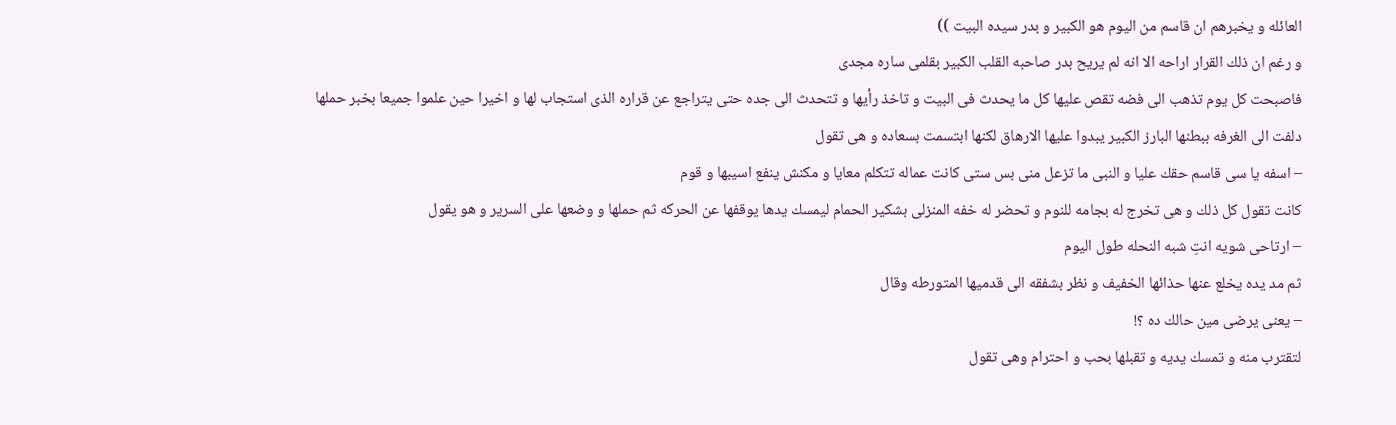العائله و يخبرهم ان قاسم من اليوم هو الكبير و بدر سيده البيت ))
و رغم ان ذلك القرار اراحه الا انه لم يريح بدر صاحبه القلب الكبير بقلمى ساره مجدى
فاصبحت كل يوم تذهب الى فضه تقص عليها كل ما يحدث فى البيت و تاخذ رأيها و تتحدث الى جده حتى يتراجع عن قراره الذى استجاب لها و اخيرا حين علموا جميعا بخبر حملها
دلفت الى الغرفه ببطنها البارز الكبير يبدوا عليها الارهاق لكنها ابتسمت بسعاده و هى تقول
– اسفه يا سى قاسم حقك عليا و النبى ما تزعل منى بس ستى كانت عماله تتكلم معايا و مكنش ينفع اسيبها و قوم
كانت تقول كل ذلك و هى تخرج له بجامه للنوم و تحضر له خفه المنزلى بشكير الحمام ليمسك يدها يوقفها عن الحركه ثم حملها و وضعها على السرير و هو يقول
– ارتاحى شويه انتِ شبه النحله طول اليوم
ثم مد يده يخلع عنها حذائها الخفيف و نظر بشفقه الى قدميها المتورطه وقال
– يعنى يرضى مين حالك ده ؟!
لتقترب منه و تمسك يديه و تقبلها بحب و احترام وهى تقول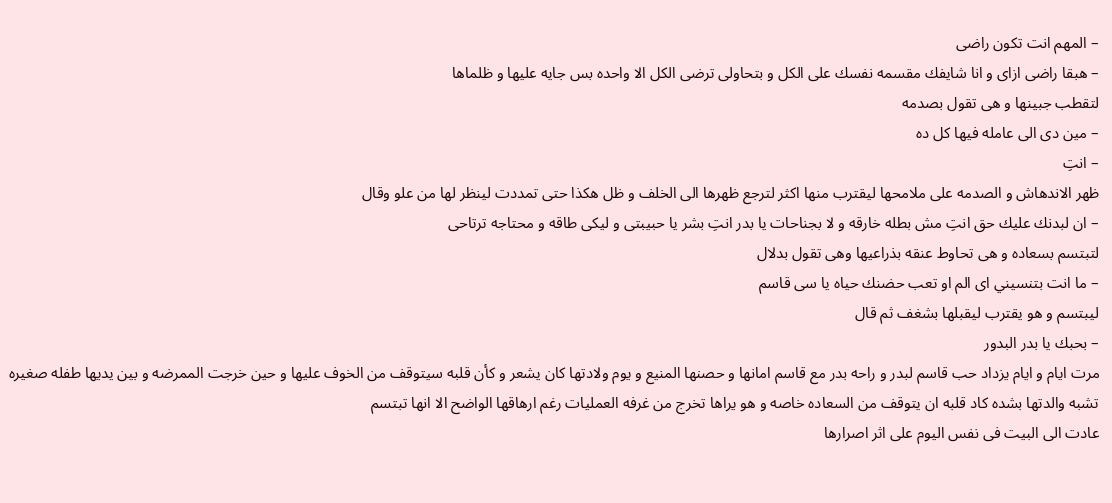– المهم انت تكون راضى
– هبقا راضى ازاى و انا شايفك مقسمه نفسك على الكل و بتحاولى ترضى الكل الا واحده بس جايه عليها و ظلماها
لتقطب جبينها و هى تقول بصدمه
– مين دى الى عامله فيها كل ده
– انتِ
ظهر الاندهاش و الصدمه على ملامحها ليقترب منها اكثر لترجع ظهرها الى الخلف و ظل هكذا حتى تمددت لينظر لها من علو وقال
– ان لبدنك عليك حق انتِ مش بطله خارقه و لا بجناحات يا بدر انتِ بشر يا حبيبتى و ليكى طاقه و محتاجه ترتاحى
لتبتسم بسعاده و هى تحاوط عنقه بذراعيها وهى تقول بدلال
– ما انت بتنسيني اى الم او تعب حضنك حياه يا سى قاسم
ليبتسم و هو يقترب ليقبلها بشغف ثم قال
– بحبك يا بدر البدور
مرت ايام و ايام يزداد حب قاسم لبدر و راحه بدر مع قاسم امانها و حصنها المنيع و يوم ولادتها كان يشعر و كأن قلبه سيتوقف من الخوف عليها و حين خرجت الممرضه و بين يديها طفله صغيره تشبه والدتها بشده كاد قلبه ان يتوقف من السعاده خاصه و هو يراها تخرج من غرفه العمليات رغم ارهاقها الواضح الا انها تبتسم
عادت الى البيت فى نفس اليوم على اثر اصرارها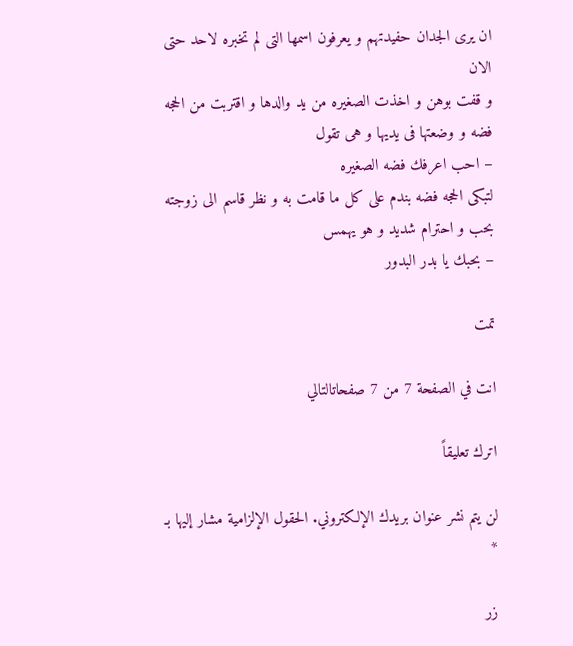ان يرى الجدان حفيدتهم و يعرفون اسمها التى لم تخبره لاحد حتى الان
و قفت بوهن و اخذت الصغيره من يد والدها و اقتربت من الحجه فضه و وضعتها فى يديها و هى تقول
– احب اعرفك فضه الصغيره
لتبكى الحجه فضه بندم على كل ما قامت به و نظر قاسم الى زوجته بحب و احترام شديد و هو يهمس
– بحبك يا بدر البدور

تمت

انت في الصفحة 7 من 7 صفحاتالتالي

اترك تعليقاً

لن يتم نشر عنوان بريدك الإلكتروني. الحقول الإلزامية مشار إليها بـ *

زر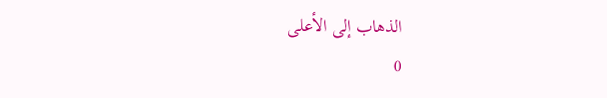الذهاب إلى الأعلى
0